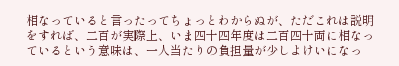相なっていると言ったってちょっとわからぬが、ただこれは説明をすれば、二百が実際上、いま四十四年度は二百四十両に相なっているという意味は、一人当たりの負担量が少しよけいになっ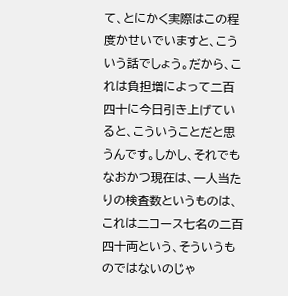て、とにかく実際はこの程度かせいでいますと、こういう話でしょう。だから、これは負担増によって二百四十に今日引き上げていると、こういうことだと思うんです。しかし、それでもなおかつ現在は、一人当たりの検査数というものは、これは二コース七名の二百四十両という、そういうものではないのじゃ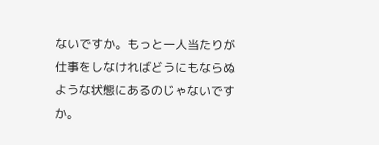ないですか。もっと一人当たりが仕事をしなければどうにもならぬような状態にあるのじゃないですか。